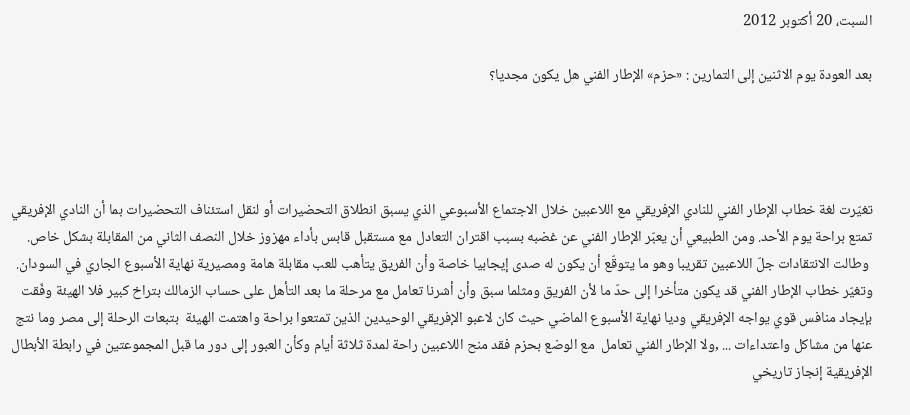السبت، 20 أكتوبر 2012

بعد العودة يوم الاثنين إلى التمارين : «حزم» الإطار الفني هل يكون مجديا؟




تغيّرت لغة خطاب الإطار الفني للنادي الإفريقي مع اللاعبين خلال الاجتماع الأسبوعي الذي يسبق انطلاق التحضيرات أو لنقل استئناف التحضيرات بما أن النادي الإفريقي تمتع براحة يوم الأحد. ومن الطبيعي أن يعبّر الإطار الفني عن غضبه بسبب اقتران التعادل مع مستقبل قابس بأداء مهزوز خلال النصف الثاني من المقابلة بشكل خاص.
 وطالت الانتقادات جلّ اللاعبين تقريبا وهو ما يتوقّع أن يكون له صدى إيجابيا خاصة وأن الفريق يتأهب للعب مقابلة هامة ومصيرية نهاية الأسبوع الجاري في السودان. وتغيّر خطاب الإطار الفني قد يكون متأخرا إلى حدّ ما لأن الفريق ومثلما سبق وأن أشرنا تعامل مع مرحلة ما بعد التأهل على حساب الزمالك بتراخ كبير فلا الهيئة وفّقت  بإيجاد منافس قوي يواجه الإفريقي وديا نهاية الأسبوع الماضي حيث كان لاعبو الإفريقي الوحيدين الذين تمتعوا براحة واهتمت الهيئة  بتبعات الرحلة إلى مصر وما نتج عنها من مشاكل واعتداءات ... ,ولا الإطار الفني تعامل  مع الوضع بحزم فقد منح اللاعبين راحة لمدة ثلاثة أيام وكأن العبور إلى دور ما قبل المجموعتين في رابطة الأبطال الإفريقية إنجاز تاريخي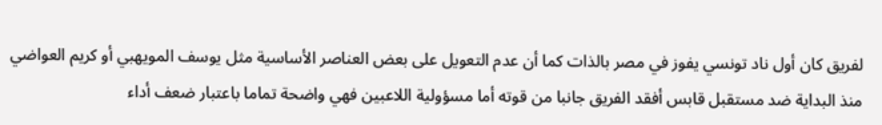لفريق كان أول ناد تونسي يفوز في مصر بالذات كما أن عدم التعويل على بعض العناصر الأساسية مثل يوسف المويهبي أو كريم العواضي منذ البداية ضد مستقبل قابس أفقد الفريق جانبا من قوته أما مسؤولية اللاعبين فهي واضحة تماما باعتبار ضعف أداء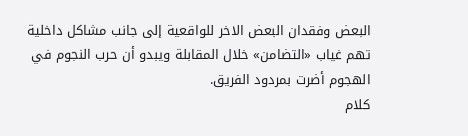البعض وفقدان البعض الاخر للواقعية إلى جانب مشاكل داخلية تهم غياب «التضامن» خلال المقابلة ويبدو أن حرب النجوم في الهجوم أضرت بمردود الفريق.
كلام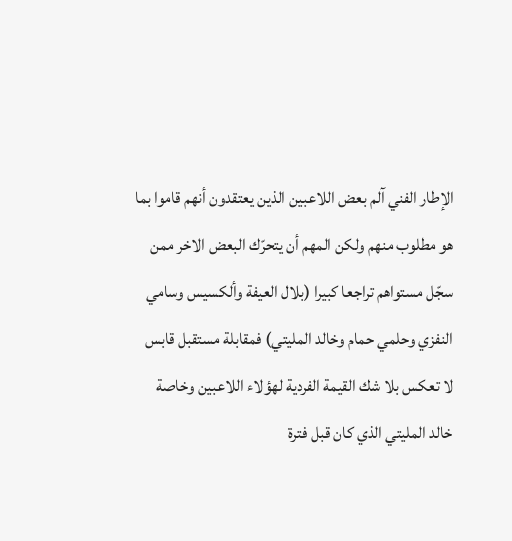الإطار الفني آلم بعض اللاعبين الذين يعتقدون أنهم قاموا بما هو مطلوب منهم ولكن المهم أن يتحرّك البعض الاخر ممن سجّل مستواهم تراجعا كبيرا (بلال العيفة وألكسيس وسامي النفزي وحلمي حمام وخالد المليتي) فمقابلة مستقبل قابس لا تعكس بلا شك القيمة الفردية لهؤلاء اللاعبين وخاصة خالد المليتي الذي كان قبل فترة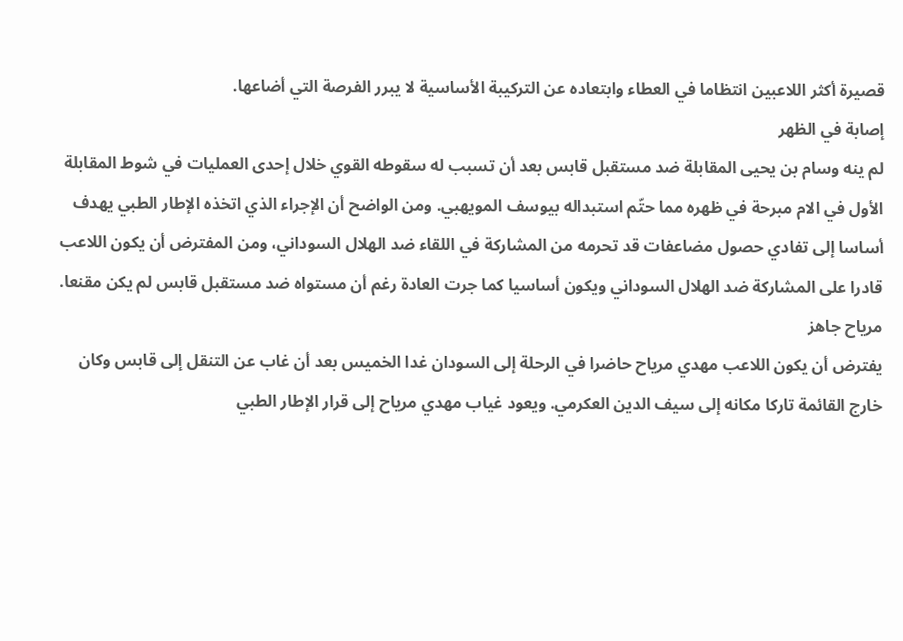قصيرة أكثر اللاعبين انتظاما في العطاء وابتعاده عن التركيبة الأساسية لا يبرر الفرصة التي أضاعها.
إصابة في الظهر
لم ينه وسام بن يحيى المقابلة ضد مستقبل قابس بعد أن تسبب له سقوطه القوي خلال إحدى العمليات في شوط المقابلة الأول في الام مبرحة في ظهره مما حتّم استبداله بيوسف المويهبي. ومن الواضح أن الإجراء الذي اتخذه الإطار الطبي يهدف أساسا إلى تفادي حصول مضاعفات قد تحرمه من المشاركة في اللقاء ضد الهلال السوداني، ومن المفترض أن يكون اللاعب قادرا على المشاركة ضد الهلال السوداني ويكون أساسيا كما جرت العادة رغم أن مستواه ضد مستقبل قابس لم يكن مقنعا.
مرياح جاهز
يفترض أن يكون اللاعب مهدي مرياح حاضرا في الرحلة إلى السودان غدا الخميس بعد أن غاب عن التنقل إلى قابس وكان خارج القائمة تاركا مكانه إلى سيف الدين العكرمي. ويعود غياب مهدي مرياح إلى قرار الإطار الطبي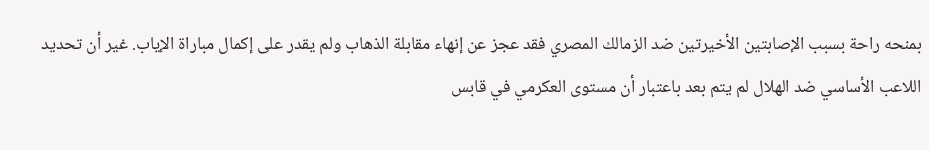بمنحه راحة بسبب الإصابتين الأخيرتين ضد الزمالك المصري فقد عجز عن إنهاء مقابلة الذهاب ولم يقدر على إكمال مباراة الإياب. غير أن تحديد اللاعب الأساسي ضد الهلال لم يتم بعد باعتبار أن مستوى العكرمي في قابس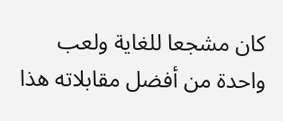كان مشجعا للغاية ولعب واحدة من أفضل مقابلاته هذا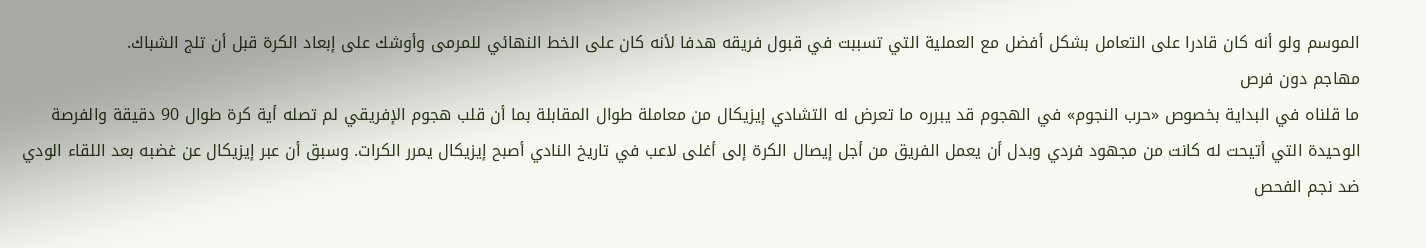الموسم ولو أنه كان قادرا على التعامل بشكل أفضل مع العملية التي تسببت في قبول فريقه هدفا لأنه كان على الخط النهائي للمرمى وأوشك على إبعاد الكرة قبل أن تلج الشباك.
مهاجم دون فرص
ما قلناه في البداية بخصوص «حرب النجوم» في الهجوم قد يبرره ما تعرض له التشادي إيزيكال من معاملة طوال المقابلة بما أن قلب هجوم الإفريقي لم تصله أية كرة طوال 90 دقيقة والفرصة الوحيدة التي أتيحت له كانت من مجهود فردي وبدل أن يعمل الفريق من أجل إيصال الكرة إلى أغلى لاعب في تاريخ النادي أصبح إيزيكال يمرر الكرات. وسبق أن عبر إيزيكال عن غضبه بعد اللقاء الودي ضد نجم الفحص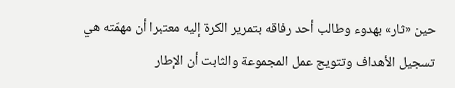حين «ثار» بهدوء وطالب أحد رفاقه بتمرير الكرة إليه معتبرا أن مهمّته هي تسجيل الأهداف وتتويج عمل المجموعة والثابت أن الإطار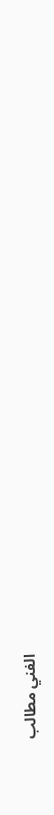الفني مطالب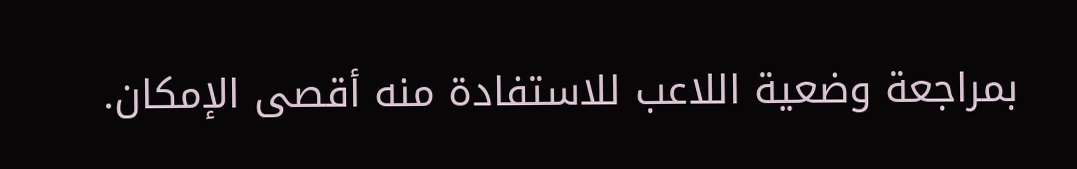بمراجعة وضعية اللاعب للاستفادة منه أقصى الإمكان.